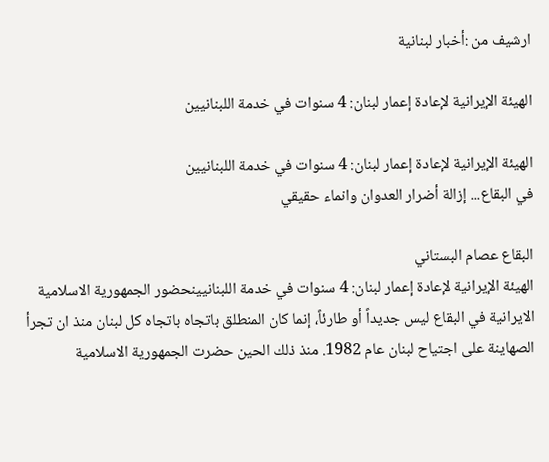ارشيف من :أخبار لبنانية

الهيئة الإيرانية لإعادة إعمار لبنان: 4 سنوات في خدمة اللبنانيين

الهيئة الإيرانية لإعادة إعمار لبنان: 4 سنوات في خدمة اللبنانيين
في البقاع... إزالة أضرار العدوان وانماء حقيقي

البقاع عصام البستاني
الهيئة الإيرانية لإعادة إعمار لبنان: 4 سنوات في خدمة اللبنانيينحضور الجمهورية الاسلامية الايرانية في البقاع ليس جديداً أو طارئاً، إنما كان المنطلق باتجاه باتجاه كل لبنان منذ ان تجرأ الصهاينة على اجتياح لبنان عام 1982. منذ ذلك الحين حضرت الجمهورية الاسلامية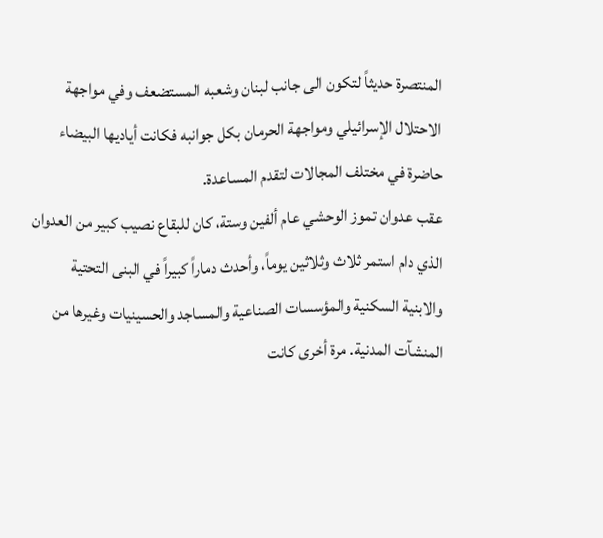المنتصرة حديثاً لتكون الى جانب لبنان وشعبه المستضعف وفي مواجهة الاحتلال الإسرائيلي ومواجهة الحرمان بكل جوانبه فكانت أياديها البيضاء حاضرة في مختلف المجالات لتقدم المساعدة.
عقب عدوان تموز الوحشي عام ألفين وستة، كان للبقاع نصيب كبير من العدوان الذي دام استمر ثلاث وثلاثين يوماً، وأحدث دماراً كبيراً في البنى التحتية والابنية السكنية والمؤسسات الصناعية والمساجد والحسينيات وغيرها من المنشآت المدنية. مرة أخرى كانت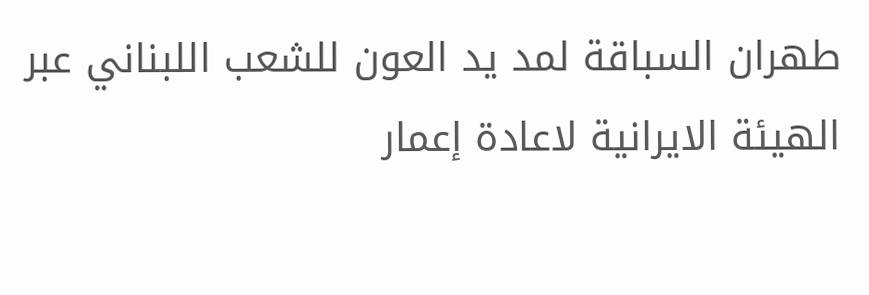طهران السباقة لمد يد العون للشعب اللبناني عبر الهيئة الايرانية لاعادة إعمار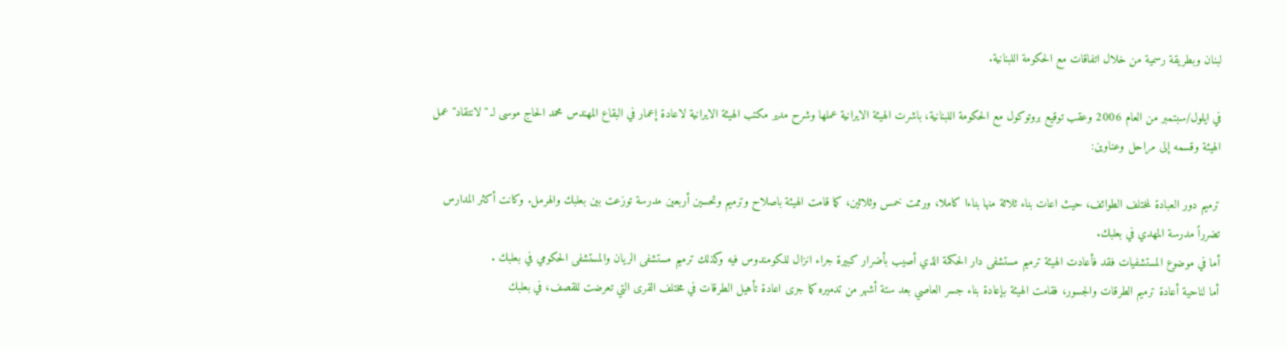لبنان وبطريقة رسمية من خلال اتفاقات مع الحكومة اللبنانية.

في ايلول/سبتمبر من العام 2006 وعقب توقيع بروتوكول مع الحكومة اللبنانية، باشرت الهيئة الايرانية عملها وشرح مدير مكتب الهيئة الايرانية لاعادة إعمار في البقاع المهندس محمد الحاج موسى لـ "لانتقاد" عمل الهيئة وقسمه إلى مراحل وعناوين:

ترميم دور العبادة لمختلف الطوائف، حيث اعات بناء ثلاثة منها بناءا كاملا، ورممت خمس وثلاثين، كما قامت الهيئة باصلاح وترميم وتحسين أربعين مدرسة توزعت بين بعلبك والهرمل. وكانت أكثر المدارس تضرراً مدرسة المهدي في بعلبك.
أما في موضوع المستشفيات فقد فأعادت الهيئة ترميم مستشفى دار الحكمة الذي أصيب بأضرار كبيرة جراء انزال للكومندوس فيه وكذلك ترميم مستشفى الريان والمستشفى الحكومي في بعلبك .
أما لناحية أعادة ترميم الطرقات والجسور، فقامت الهيئة بإعادة بناء جسر العاصي بعد ستة أشهر من تدميره كما جرى اعادة تأهيل الطرقات في مختلف القرى التي تعرضت للقصف، في بعلبك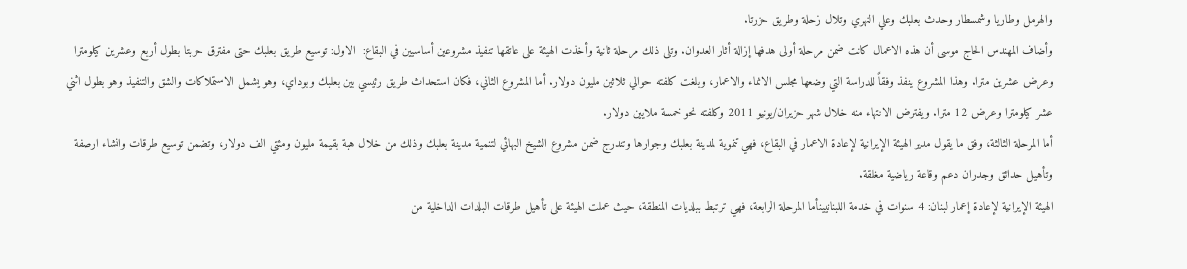والهرمل وطاريا وشمسطار وحدث بعلبك وعلي النهري وتلال زحلة وطريق حزرتا.
وأضاف المهندس الحاج موسى أن هذه الاعمال كانت ضمن مرحلة أولى هدفها إزالة أثار العدوان. وتلى ذلك مرحلة ثانية وأخذت الهيئة على عاتقها تنفيذ مشروعين أساسيين في البقاع:  الاول: توسيع طريق بعلبك حتى مفترق حربتا بطول أربع وعشرين كيلومترا وعرض عشرين مترا. وهذا المشروع ينفذ وفقاً للدراسة التي وضعها مجلس الانماء والاعمار، وبلغت كلفته حوالي ثلاثين مليون دولار. أما المشروع الثاني، فكان استحداث طريق رئيسي بين بعلبك وبوداي، وهو يشمل الاستملاكات والشق والتنفيذ وهو بطول اثني عشر كيلومترا وعرض 12 مترا. ويفترض الانتهاء منه خلال شهر حزيران/يونيو 2011 وكلفته نحو خمسة ملايين دولار.
أما المرحلة الثالثة، وفق ما يقول مدير الهيئة الإيرانية لإعادة الاعمار في البقاع، فهي تنموية لمدينة بعلبك وجوارها وتندرج ضمن مشروع الشيخ البهائي لتنمية مدينة بعلبك وذلك من خلال هبة بقيمة مليون ومئتي الف دولار، وتضمن توسيع طرقات وانشاء ارصفة وتأهيل حدائق وجدران دعم وقاعة رياضية مغلقة.
الهيئة الإيرانية لإعادة إعمار لبنان: 4 سنوات في خدمة اللبنانيينأما المرحلة الرابعة، فهي ترتبط ببلديات المنطقة، حيث عملت الهيئة على تأهيل طرقات البلدات الداخلية من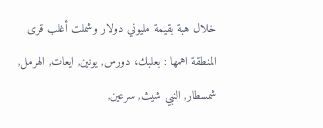خلال هبة بقيمة مليوني دولار وشملت أغلب قرى المنطقة اهمها : بعلبك، دورس, يونين, ايعات, الهرمل, شمسطار, النبي شيث, سرعين,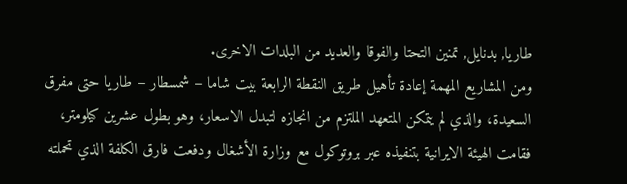طاريا, بدنايل, تمنين التحتا والفوقا والعديد من البلدات الاخرى.
ومن المشاريع المهمة إعادة تأهيل طريق النقطة الرابعة بيت شاما – شمسطار – طاريا حتى مفرق السعيدة، والذي لم يتمكن المتعهد الملتزم من انجازه لتبدل الاسعار، وهو بطول عشرين كيلومتر، فقامت الهيئة الايرانية بتنفيذه عبر بروتوكول مع وزارة الأشغال ودفعت فارق الكلفة الذي تحملته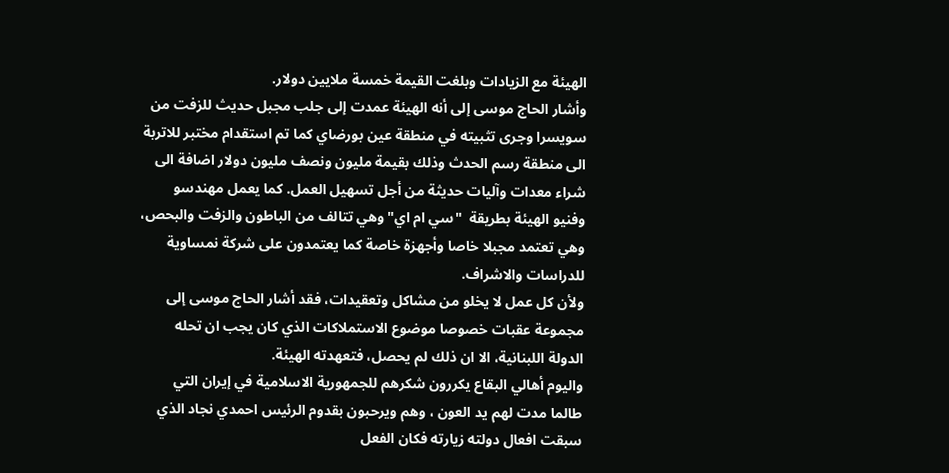الهيئة مع الزيادات وبلغت القيمة خمسة ملايين دولار.
وأشار الحاج موسى إلى أنه الهيئة عمدت إلى جلب مجبل حديث للزفت من سويسرا وجرى تثبيته في منطقة عين بورضاي كما تم استقدام مختبر للاتربة الى منطقة رسم الحدث وذلك بقيمة مليون ونصف مليون دولار اضافة الى شراء معدات وآليات حديثة من أجل تسهيل العمل. كما يعمل مهندسو وفنيو الهيئة بطريقة  "سي ام اي" وهي تتالف من الباطون والزفت والبحص، وهي تعتمد مجبلا خاصا وأجهزة خاصة كما يعتمدون على شركة نمساوية للدراسات والاشراف.
ولأن كل عمل لا يخلو من مشاكل وتعقيدات، فقد أشار الحاج موسى إلى مجموعة عقبات خصوصا موضوع الاستملاكات الذي كان يجب ان تحله الدولة اللبنانية، الا ان ذلك لم يحصل، فتعهدته الهيئة.
واليوم أهالي البقاع يكررون شكرهم للجمهورية الاسلامية في إيران التي طالما مدت لهم يد العون ، وهم ويرحبون بقدوم الرئيس احمدي نجاد الذي سبقت افعال دولته زيارته فكان الفعل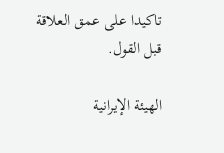تاكيدا على عمق العلاقة قبل القول.

الهيئة الإيرانية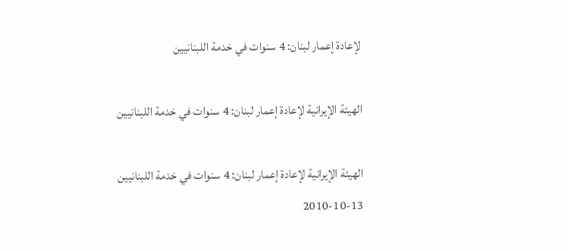لإعادة إعمار لبنان: 4 سنوات في خدمة اللبنانيين

الهيئة الإيرانية لإعادة إعمار لبنان: 4 سنوات في خدمة اللبنانيين

الهيئة الإيرانية لإعادة إعمار لبنان: 4 سنوات في خدمة اللبنانيين
2010-10-13